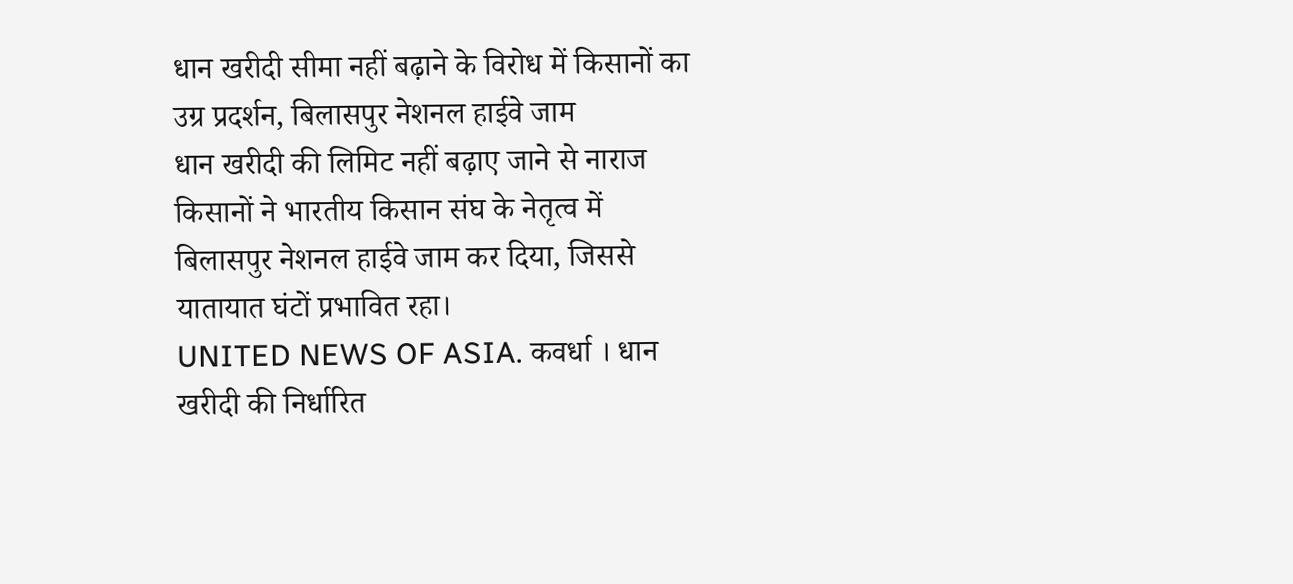धान खरीदी सीमा नहीं बढ़ाने के विरोध में किसानों का उग्र प्रदर्शन, बिलासपुर नेशनल हाईवे जाम
धान खरीदी की लिमिट नहीं बढ़ाए जाने से नाराज किसानों ने भारतीय किसान संघ के नेतृत्व में बिलासपुर नेशनल हाईवे जाम कर दिया, जिससे यातायात घंटों प्रभावित रहा।
UNITED NEWS OF ASIA. कवर्धा । धान खरीदी की निर्धारित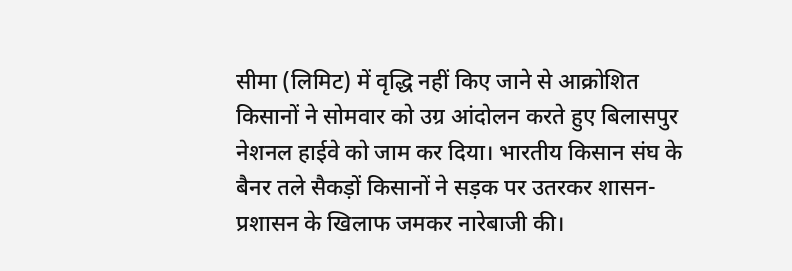सीमा (लिमिट) में वृद्धि नहीं किए जाने से आक्रोशित किसानों ने सोमवार को उग्र आंदोलन करते हुए बिलासपुर नेशनल हाईवे को जाम कर दिया। भारतीय किसान संघ के बैनर तले सैकड़ों किसानों ने सड़क पर उतरकर शासन-प्रशासन के खिलाफ जमकर नारेबाजी की।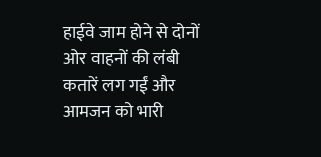हाईवे जाम होने से दोनों ओर वाहनों की लंबी कतारें लग गईं और आमजन को भारी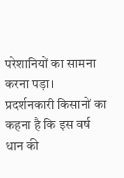परेशानियों का सामना करना पड़ा।
प्रदर्शनकारी किसानों का कहना है कि इस वर्ष धान की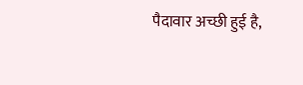पैदावार अच्छी हुई है,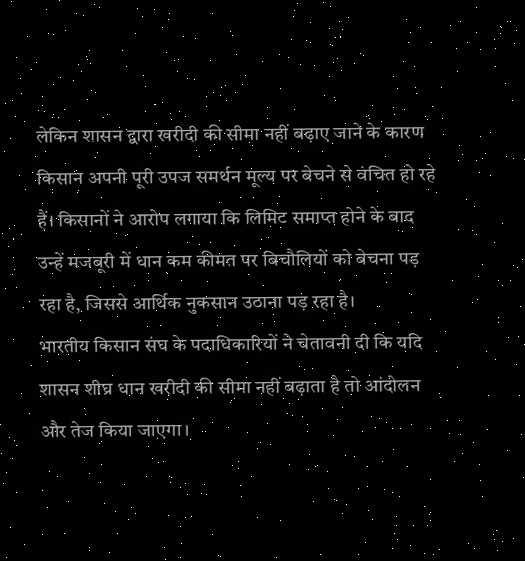लेकिन शासन द्वारा खरीदी की सीमा नहीं बढ़ाए जाने के कारण किसान अपनी पूरी उपज समर्थन मूल्य पर बेचने से वंचित हो रहे हैं। किसानों ने आरोप लगाया कि लिमिट समाप्त होने के बाद उन्हें मजबूरी में धान कम कीमत पर बिचौलियों को बेचना पड़ रहा है, जिससे आर्थिक नुकसान उठाना पड़ रहा है।
भारतीय किसान संघ के पदाधिकारियों ने चेतावनी दी कि यदि शासन शीघ्र धान खरीदी की सीमा नहीं बढ़ाता है तो आंदोलन और तेज किया जाएगा।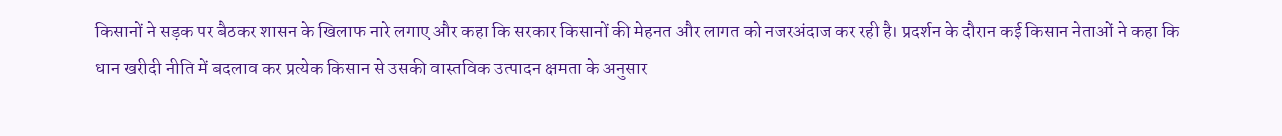किसानों ने सड़क पर बैठकर शासन के खिलाफ नारे लगाए और कहा कि सरकार किसानों की मेहनत और लागत को नजरअंदाज कर रही है। प्रदर्शन के दौरान कई किसान नेताओं ने कहा कि धान खरीदी नीति में बदलाव कर प्रत्येक किसान से उसकी वास्तविक उत्पादन क्षमता के अनुसार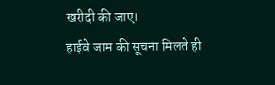खरीदी की जाए।
हाईवे जाम की सूचना मिलते ही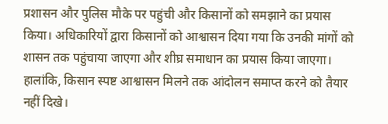प्रशासन और पुलिस मौके पर पहुंची और किसानों को समझाने का प्रयास किया। अधिकारियों द्वारा किसानों को आश्वासन दिया गया कि उनकी मांगों को शासन तक पहुंचाया जाएगा और शीघ्र समाधान का प्रयास किया जाएगा। हालांकि, किसान स्पष्ट आश्वासन मिलने तक आंदोलन समाप्त करने को तैयार नहीं दिखे।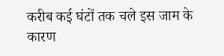करीब कई घंटों तक चले इस जाम के कारण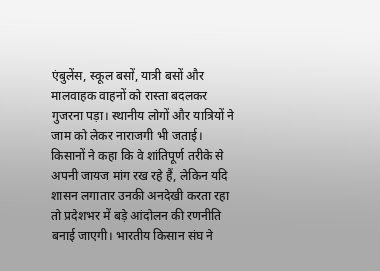एंबुलेंस, स्कूल बसों, यात्री बसों और मालवाहक वाहनों को रास्ता बदलकर गुजरना पड़ा। स्थानीय लोगों और यात्रियों ने जाम को लेकर नाराजगी भी जताई।
किसानों ने कहा कि वे शांतिपूर्ण तरीके से अपनी जायज मांग रख रहे हैं, लेकिन यदि शासन लगातार उनकी अनदेखी करता रहा तो प्रदेशभर में बड़े आंदोलन की रणनीति बनाई जाएगी। भारतीय किसान संघ ने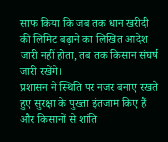साफ किया कि जब तक धान खरीदी की लिमिट बढ़ाने का लिखित आदेश जारी नहीं होता, तब तक किसान संघर्ष जारी रखेंगे।
प्रशासन ने स्थिति पर नजर बनाए रखते हुए सुरक्षा के पुख्ता इंतजाम किए हैं और किसानों से शांति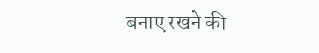बनाए रखने की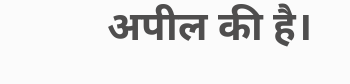अपील की है।